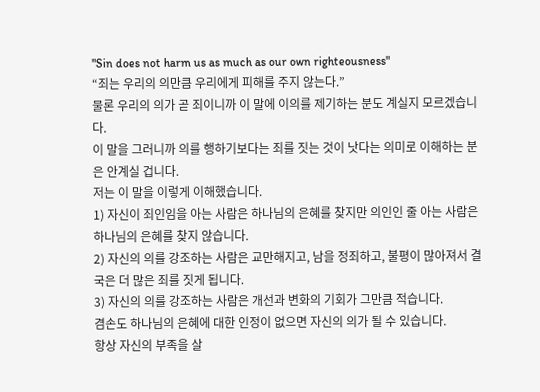"Sin does not harm us as much as our own righteousness"
“죄는 우리의 의만큼 우리에게 피해를 주지 않는다.”
물론 우리의 의가 곧 죄이니까 이 말에 이의를 제기하는 분도 계실지 모르겠습니다.
이 말을 그러니까 의를 행하기보다는 죄를 짓는 것이 낫다는 의미로 이해하는 분은 안계실 겁니다.
저는 이 말을 이렇게 이해했습니다.
1) 자신이 죄인임을 아는 사람은 하나님의 은혜를 찾지만 의인인 줄 아는 사람은 하나님의 은혜를 찾지 않습니다.
2) 자신의 의를 강조하는 사람은 교만해지고, 남을 정죄하고, 불평이 많아져서 결국은 더 많은 죄를 짓게 됩니다.
3) 자신의 의를 강조하는 사람은 개선과 변화의 기회가 그만큼 적습니다.
겸손도 하나님의 은혜에 대한 인정이 없으면 자신의 의가 될 수 있습니다.
항상 자신의 부족을 살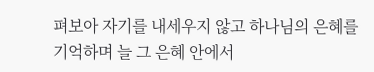펴보아 자기를 내세우지 않고 하나님의 은혜를 기억하며 늘 그 은혜 안에서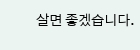살면 좋겠습니다.